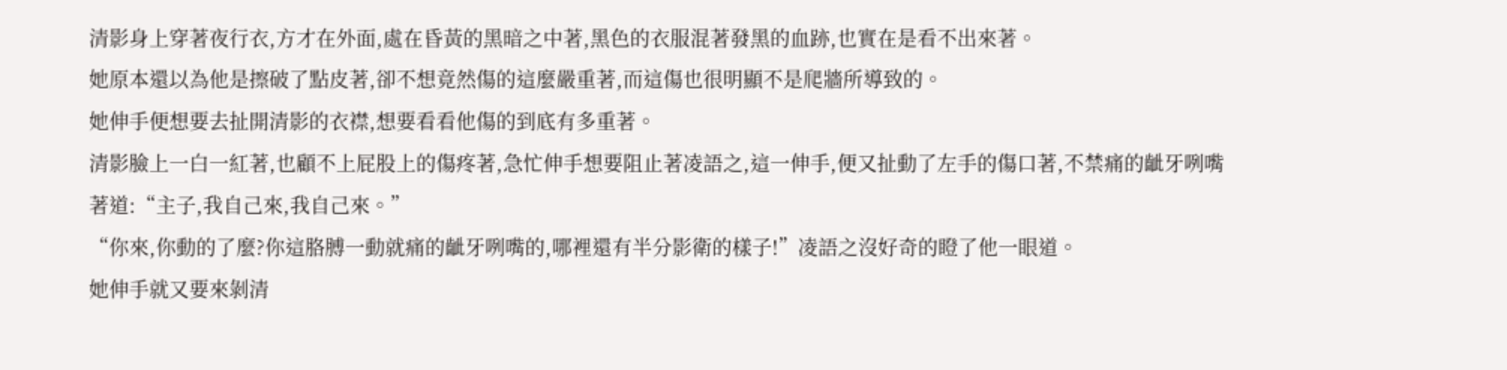清影身上穿著夜行衣,方才在外面,處在昏黃的黑暗之中著,黑色的衣服混著發黑的血跡,也實在是看不出來著。
她原本還以為他是擦破了點皮著,卻不想竟然傷的這麼嚴重著,而這傷也很明顯不是爬牆所導致的。
她伸手便想要去扯開清影的衣襟,想要看看他傷的到底有多重著。
清影臉上一白一紅著,也顧不上屁股上的傷疼著,急忙伸手想要阻止著凌語之,這一伸手,便又扯動了左手的傷口著,不禁痛的齜牙咧嘴著道:“主子,我自己來,我自己來。”
“你來,你動的了麼?你這胳膊一動就痛的齜牙咧嘴的,哪裡還有半分影衛的樣子!”凌語之沒好奇的瞪了他一眼道。
她伸手就又要來剝清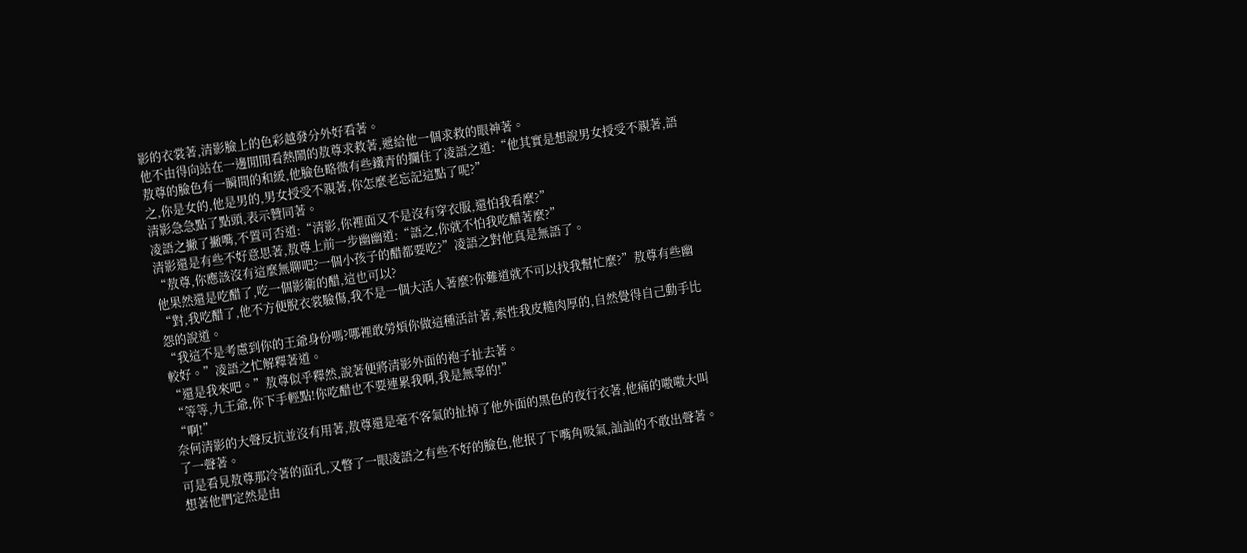影的衣裳著,清影臉上的色彩越發分外好看著。
他不由得向站在一邊閒閒看熱鬧的敖尊求救著,遞給他一個求救的眼神著。
敖尊的臉色有一瞬間的和緩,他臉色略微有些鐵青的攔住了凌語之道:“他其實是想說男女授受不親著,語之,你是女的,他是男的,男女授受不親著,你怎麼老忘記這點了呢?”
清影急急點了點頭,表示贊同著。
凌語之撇了撇嘴,不置可否道:“清影,你裡面又不是沒有穿衣服,還怕我看麼?”
清影還是有些不好意思著,敖尊上前一步幽幽道:“語之,你就不怕我吃醋著麼?”
“敖尊,你應該沒有這麼無聊吧?一個小孩子的醋都要吃?”凌語之對他真是無語了。
他果然還是吃醋了,吃一個影衛的醋,這也可以?
“對,我吃醋了,他不方便脫衣裳驗傷,我不是一個大活人著麼?你難道就不可以找我幫忙麼?”敖尊有些幽怨的說道。
“我這不是考慮到你的王爺身份嗎?哪裡敢勞煩你做這種活計著,索性我皮糙肉厚的,自然覺得自己動手比較好。”凌語之忙解釋著道。
“還是我來吧。”敖尊似乎釋然,說著便將清影外面的袍子扯去著。
“等等,九王爺,你下手輕點!你吃醋也不要連累我啊,我是無辜的!”
“啊!”
奈何清影的大聲反抗並沒有用著,敖尊還是毫不客氣的扯掉了他外面的黑色的夜行衣著,他痛的嗷嗷大叫了一聲著。
可是看見敖尊那冷著的面孔,又瞥了一眼凌語之有些不好的臉色,他抿了下嘴角吸氣,訕訕的不敢出聲著。
想著他們定然是由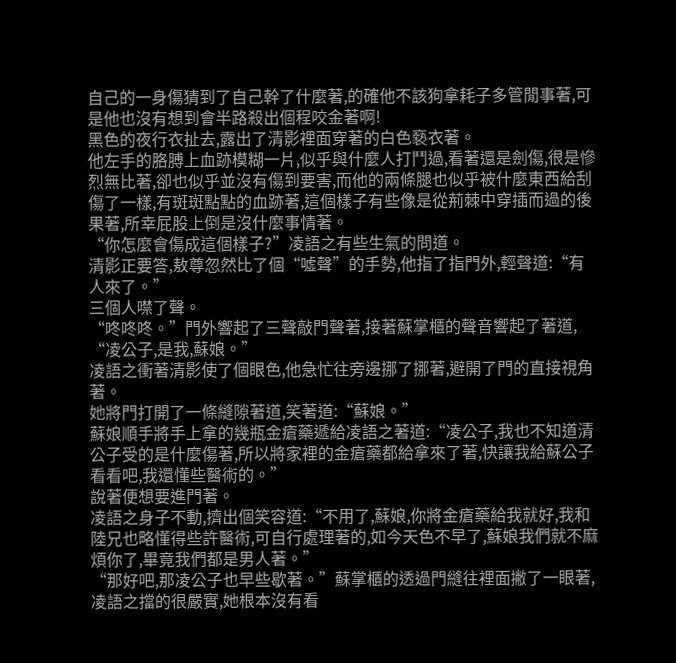自己的一身傷猜到了自己幹了什麼著,的確他不該狗拿耗子多管閒事著,可是他也沒有想到會半路殺出個程咬金著啊!
黑色的夜行衣扯去,露出了清影裡面穿著的白色褻衣著。
他左手的胳膊上血跡模糊一片,似乎與什麼人打鬥過,看著還是劍傷,很是慘烈無比著,卻也似乎並沒有傷到要害,而他的兩條腿也似乎被什麼東西給刮傷了一樣,有斑斑點點的血跡著,這個樣子有些像是從荊棘中穿插而過的後果著,所幸屁股上倒是沒什麼事情著。
“你怎麼會傷成這個樣子?”凌語之有些生氣的問道。
清影正要答,敖尊忽然比了個“噓聲”的手勢,他指了指門外,輕聲道:“有人來了。”
三個人噤了聲。
“咚咚咚。”門外響起了三聲敲門聲著,接著蘇掌櫃的聲音響起了著道,
“凌公子,是我,蘇娘。”
凌語之衝著清影使了個眼色,他急忙往旁邊挪了挪著,避開了門的直接視角著。
她將門打開了一條縫隙著道,笑著道:“蘇娘。”
蘇娘順手將手上拿的幾瓶金瘡藥遞給凌語之著道:“凌公子,我也不知道清公子受的是什麼傷著,所以將家裡的金瘡藥都給拿來了著,快讓我給蘇公子看看吧,我還懂些醫術的。”
說著便想要進門著。
凌語之身子不動,擠出個笑容道:“不用了,蘇娘,你將金瘡藥給我就好,我和陸兄也略懂得些許醫術,可自行處理著的,如今天色不早了,蘇娘我們就不麻煩你了,畢竟我們都是男人著。”
“那好吧,那凌公子也早些歇著。”蘇掌櫃的透過門縫往裡面撇了一眼著,凌語之擋的很嚴實,她根本沒有看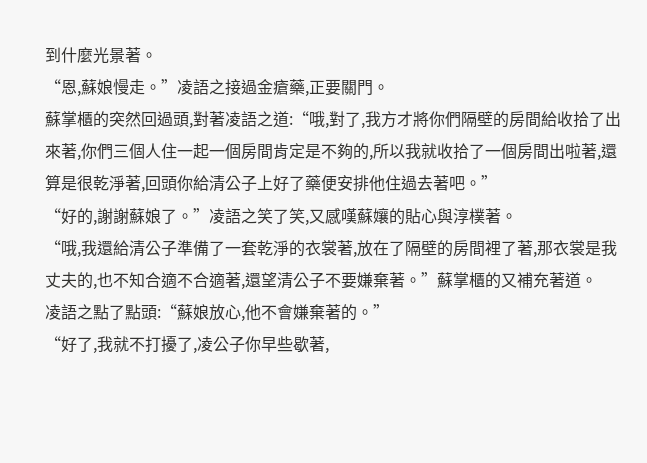到什麼光景著。
“恩,蘇娘慢走。”凌語之接過金瘡藥,正要關門。
蘇掌櫃的突然回過頭,對著凌語之道:“哦,對了,我方才將你們隔壁的房間給收拾了出來著,你們三個人住一起一個房間肯定是不夠的,所以我就收拾了一個房間出啦著,還算是很乾淨著,回頭你給清公子上好了藥便安排他住過去著吧。”
“好的,謝謝蘇娘了。”凌語之笑了笑,又感嘆蘇孃的貼心與淳樸著。
“哦,我還給清公子準備了一套乾淨的衣裳著,放在了隔壁的房間裡了著,那衣裳是我丈夫的,也不知合適不合適著,還望清公子不要嫌棄著。”蘇掌櫃的又補充著道。
凌語之點了點頭:“蘇娘放心,他不會嫌棄著的。”
“好了,我就不打擾了,凌公子你早些歇著,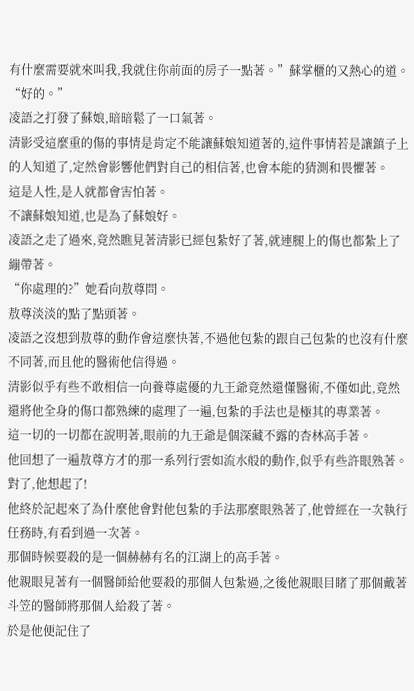有什麼需要就來叫我,我就住你前面的房子一點著。”蘇掌櫃的又熱心的道。
“好的。”
凌語之打發了蘇娘,暗暗鬆了一口氣著。
清影受這麼重的傷的事情是肯定不能讓蘇娘知道著的,這件事情若是讓鎮子上的人知道了,定然會影響他們對自己的相信著,也會本能的猜測和畏懼著。
這是人性,是人就都會害怕著。
不讓蘇娘知道,也是為了蘇娘好。
凌語之走了過來,竟然瞧見著清影已經包紮好了著,就連腿上的傷也都紮上了繃帶著。
“你處理的?”她看向敖尊問。
敖尊淡淡的點了點頭著。
凌語之沒想到敖尊的動作會這麼快著,不過他包紮的跟自己包紮的也沒有什麼不同著,而且他的醫術他信得過。
清影似乎有些不敢相信一向養尊處優的九王爺竟然還懂醫術,不僅如此,竟然還將他全身的傷口都熟練的處理了一遍,包紮的手法也是極其的專業著。
這一切的一切都在說明著,眼前的九王爺是個深藏不露的杏林高手著。
他回想了一遍敖尊方才的那一系列行雲如流水般的動作,似乎有些許眼熟著。
對了,他想起了!
他終於記起來了為什麼他會對他包紮的手法那麼眼熟著了,他曾經在一次執行任務時,有看到過一次著。
那個時候要殺的是一個赫赫有名的江湖上的高手著。
他親眼見著有一個醫師給他要殺的那個人包紮過,之後他親眼目睹了那個戴著斗笠的醫師將那個人給殺了著。
於是他便記住了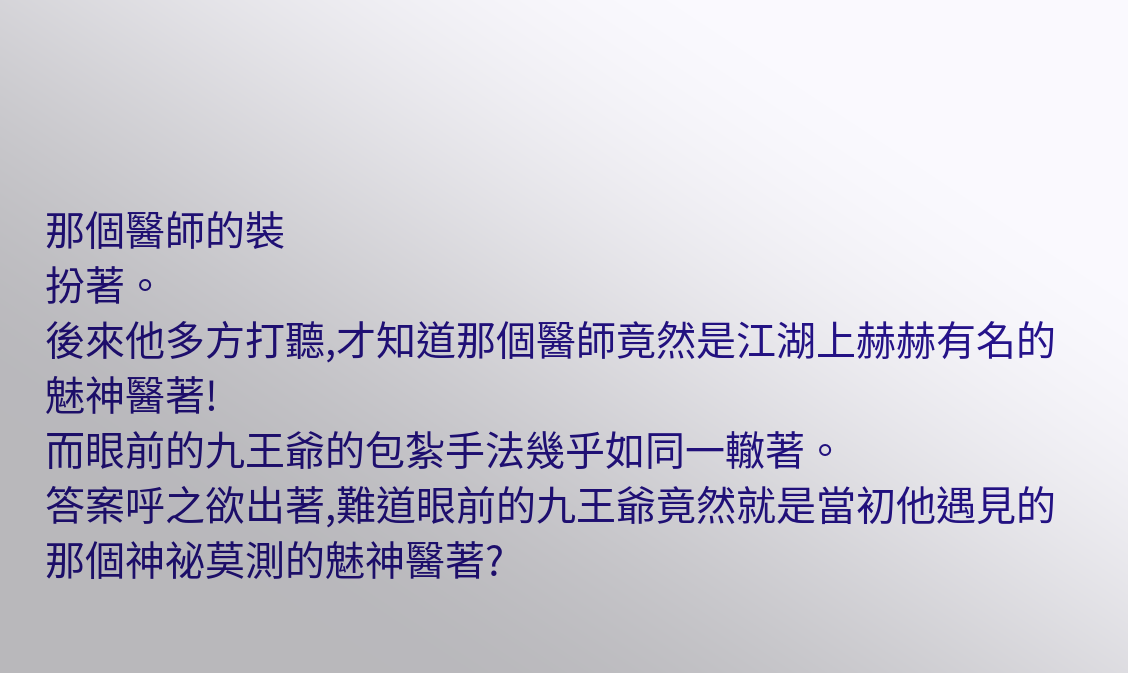那個醫師的裝
扮著。
後來他多方打聽,才知道那個醫師竟然是江湖上赫赫有名的魅神醫著!
而眼前的九王爺的包紮手法幾乎如同一轍著。
答案呼之欲出著,難道眼前的九王爺竟然就是當初他遇見的那個神祕莫測的魅神醫著?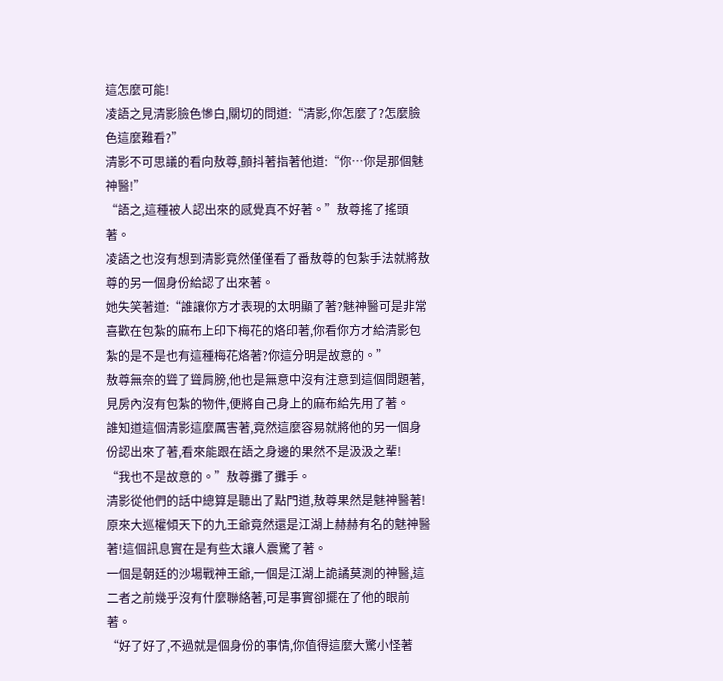這怎麼可能!
凌語之見清影臉色慘白,關切的問道:“清影,你怎麼了?怎麼臉色這麼難看?”
清影不可思議的看向敖尊,顫抖著指著他道:“你…你是那個魅神醫!”
“語之,這種被人認出來的感覺真不好著。”敖尊搖了搖頭著。
凌語之也沒有想到清影竟然僅僅看了番敖尊的包紮手法就將敖尊的另一個身份給認了出來著。
她失笑著道:“誰讓你方才表現的太明顯了著?魅神醫可是非常喜歡在包紮的麻布上印下梅花的烙印著,你看你方才給清影包紮的是不是也有這種梅花烙著?你這分明是故意的。”
敖尊無奈的聳了聳肩膀,他也是無意中沒有注意到這個問題著,見房內沒有包紮的物件,便將自己身上的麻布給先用了著。
誰知道這個清影這麼厲害著,竟然這麼容易就將他的另一個身份認出來了著,看來能跟在語之身邊的果然不是汲汲之輩!
“我也不是故意的。”敖尊攤了攤手。
清影從他們的話中總算是聽出了點門道,敖尊果然是魅神醫著!
原來大巡權傾天下的九王爺竟然還是江湖上赫赫有名的魅神醫著!這個訊息實在是有些太讓人震驚了著。
一個是朝廷的沙場戰神王爺,一個是江湖上詭譎莫測的神醫,這二者之前幾乎沒有什麼聯絡著,可是事實卻擺在了他的眼前著。
“好了好了,不過就是個身份的事情,你值得這麼大驚小怪著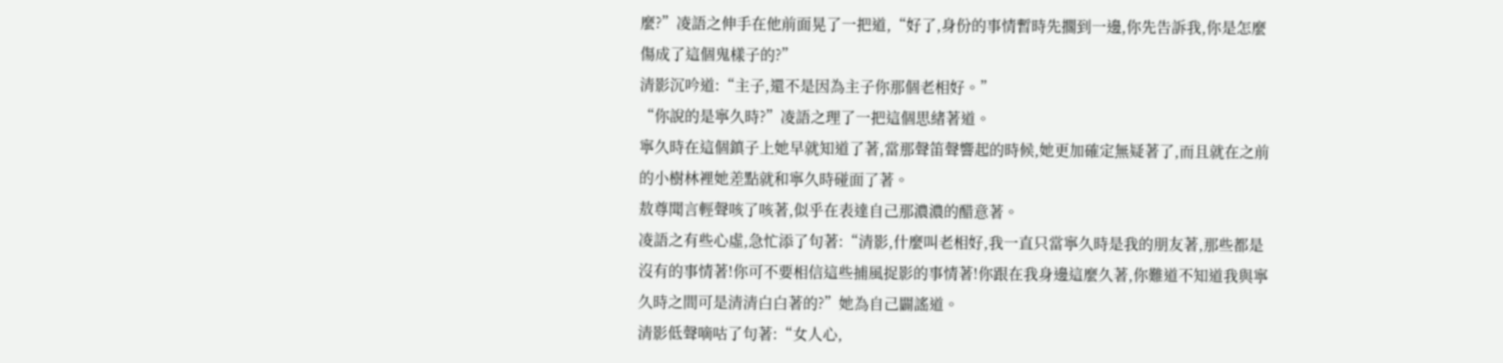麼?”凌語之伸手在他前面晃了一把道,“好了,身份的事情暫時先擱到一邊,你先告訴我,你是怎麼傷成了這個鬼樣子的?”
清影沉吟道:“主子,還不是因為主子你那個老相好。”
“你說的是寧久時?”凌語之理了一把這個思緒著道。
寧久時在這個鎮子上她早就知道了著,當那聲笛聲響起的時候,她更加確定無疑著了,而且就在之前的小樹林裡她差點就和寧久時碰面了著。
敖尊聞言輕聲咳了咳著,似乎在表達自己那濃濃的醋意著。
凌語之有些心虛,急忙添了句著:“清影,什麼叫老相好,我一直只當寧久時是我的朋友著,那些都是沒有的事情著!你可不要相信這些捕風捉影的事情著!你跟在我身邊這麼久著,你難道不知道我與寧久時之間可是清清白白著的?”她為自己闢謠道。
清影低聲嘀咕了句著:“女人心,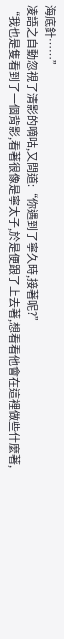海底針……”
凌語之自動忽視了清影的嘀咕,又問道:“你遇到了寧久時,接著呢?”
“我也是隻看到了一個背影,看著很像是寧太子,於是便跟了上去著,想看看他會在這裡做些什麼著,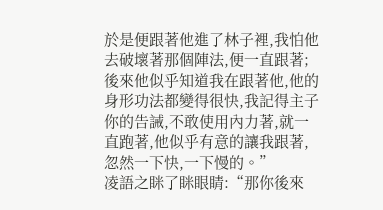於是便跟著他進了林子裡,我怕他去破壞著那個陣法,便一直跟著;後來他似乎知道我在跟著他,他的身形功法都變得很快,我記得主子你的告誡,不敢使用內力著,就一直跑著,他似乎有意的讓我跟著,忽然一下快,一下慢的。”
凌語之眯了眯眼睛:“那你後來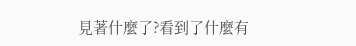見著什麼了?看到了什麼有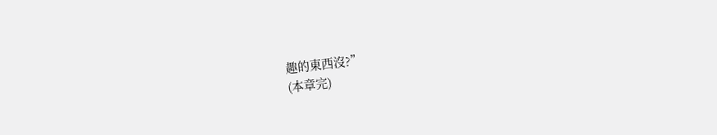趣的東西沒?”
(本章完)